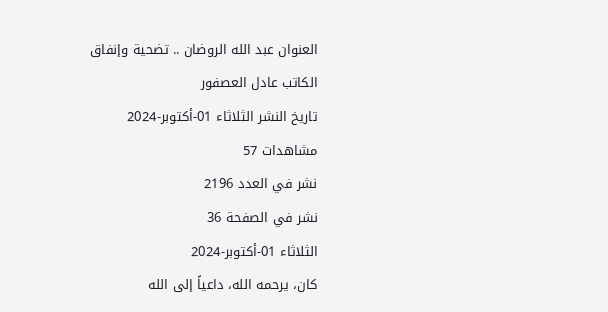العنوان عبد الله الروضان .. تضحية وإنفاق
الكاتب عادل العصفور
تاريخ النشر الثلاثاء 01-أكتوبر-2024
مشاهدات 57
نشر في العدد 2196
نشر في الصفحة 36
الثلاثاء 01-أكتوبر-2024
كان، يرحمه الله، داعياً إلى الله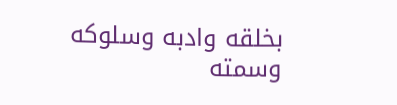بخلقه وادبه وسلوكه وسمته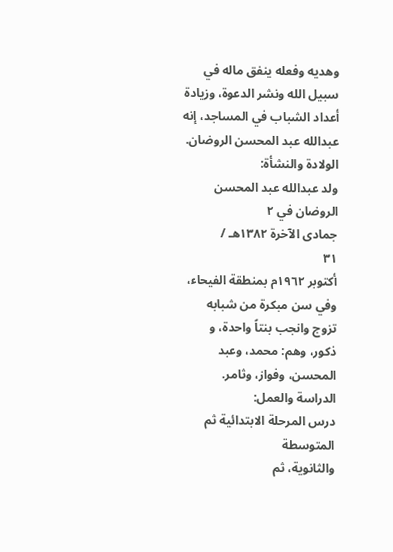وهديه وفعله ينفق ماله في سبيل الله ونشر الدعوة، وزيادة
أعداد الشباب في المساجد، إنه عبدالله عبد المحسن الروضان.
الولادة والنشأة:
ولد عبدالله عبد المحسن الروضان في ٢
جمادى الآخرة ۱۳۸۲هـ /
٣١
أكتوبر ١٩٦٢م بمنطقة الفيحاء، وفي سن مبكرة من شبابه تزوج وانجب بنتاً واحدة، و
ذكور، وهم: محمد، وعبد المحسن، وفواز، وثامر.
الدراسة والعمل:
درس المرحلة الابتدائية ثم المتوسطة
والثانوية، ثم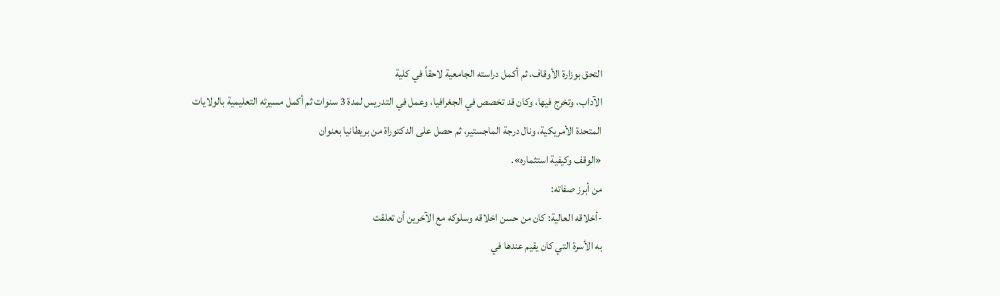التحق بوزارة الأوقاف، ثم أكمل دراسته الجامعية لاحقاً في كلية
الآداب، وتخرج فيها، وكان قد تخصص في الجغرافيا، وعمل في التدريس لمدة 3 سنوات ثم أكمل مسيرته التعليمية بالولايات
المتحدة الأمريكية، ونال درجة الماجستير، ثم حصل على الدكتوراة من بريطانيا بعنوان
«الوقف وكيفية استثماره».
من أبرز صفاته:
-أخلاقه العالية: كان من حسن اخلاقه وسلوكه مع الآخرين أن تعلقت
به الأسرة التي كان يقيم عندها في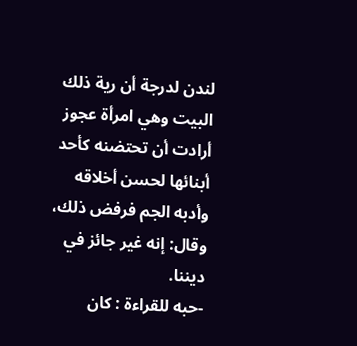لندن لدرجة أن رية ذلك البيت وهي امرأة عجوز
أرادت أن تحتضنه كأحد أبنائها لحسن أخلاقه وأدبه الجم فرفض ذلك، وقال: إنه غير جائز في ديننا.
-حبه للقراءة : كان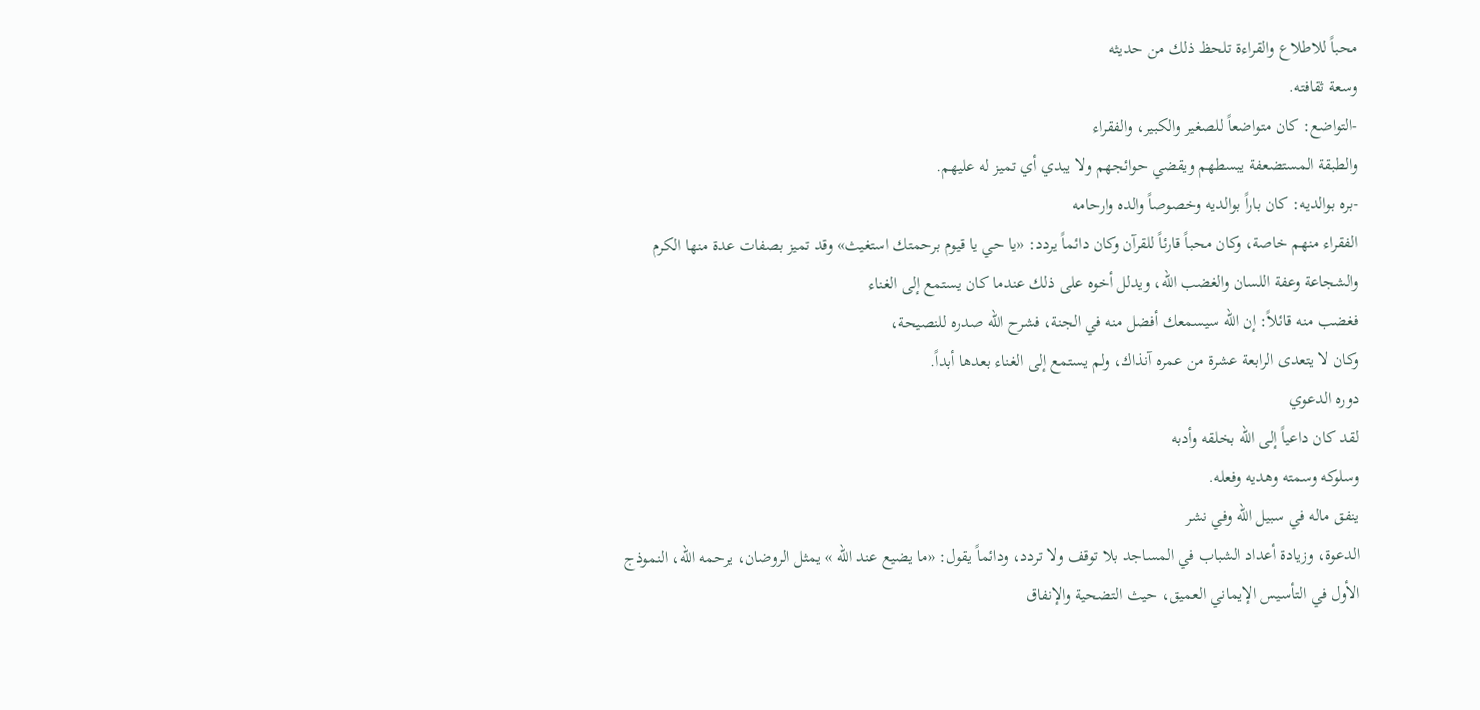محباً للاطلاع والقراءة تلحظ ذلك من حديثه
وسعة ثقافته.
-التواضع: كان متواضعاً للصغير والكبير، والفقراء
والطبقة المستضعفة يبسطهم ويقضي حوائجهم ولا يبدي أي تميز له عليهم.
-بره بوالديه: كان باراً بوالديه وخصوصاً والده وارحامه
الفقراء منهم خاصة، وكان محباً قارئاً للقرآن وكان دائماً يردد: «یا حي يا قيوم برحمتك استغيث» وقد تميز بصفات عدة منها الكرم
والشجاعة وعفة اللسان والغضب الله، ويدلل أخوه على ذلك عندما كان يستمع إلى الغناء
فغضب منه قائلاً: إن الله سيسمعك أفضل منه في الجنة، فشرح الله صدره للنصيحة،
وكان لا يتعدى الرابعة عشرة من عمره آنذاك، ولم يستمع إلى الغناء بعدها أبداً.
دوره الدعوي
لقد كان داعياً إلى الله بخلقه وأدبه
وسلوكه وسمته وهديه وفعله.
ينفق ماله في سبيل الله وفي نشر
الدعوة، وزيادة أعداد الشباب في المساجد بلا توقف ولا تردد، ودائماً يقول: «ما يضيع عند الله » يمثل الروضان، يرحمه الله، النموذج
الأول في التأسيس الإيماني العميق، حيث التضحية والإنفاق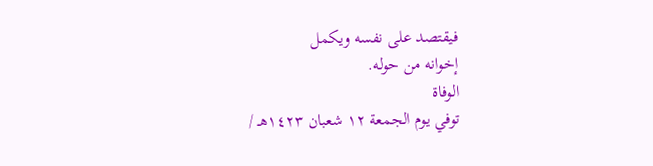فيقتصد على نفسه ويكمل
إخوانه من حوله.
الوفاة
توفي يوم الجمعة ١٢ شعبان ١٤٢٣هـ /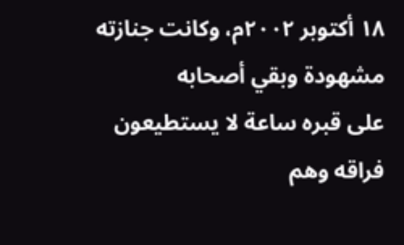١٨ أكتوبر ۲۰۰۲م، وكانت جنازته مشهودة وبقي أصحابه
على قبره ساعة لا يستطيعون فراقه وهم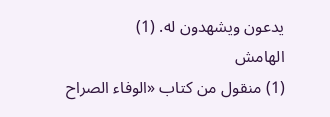يدعون ويشهدون له. (1)
الهامش
(1) منقول من كتاب «الوفاء الصراح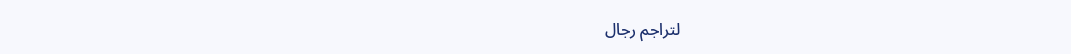لتراجم رجال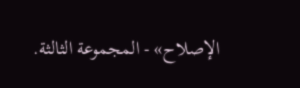الإصلاح» - المجموعة الثالثة.